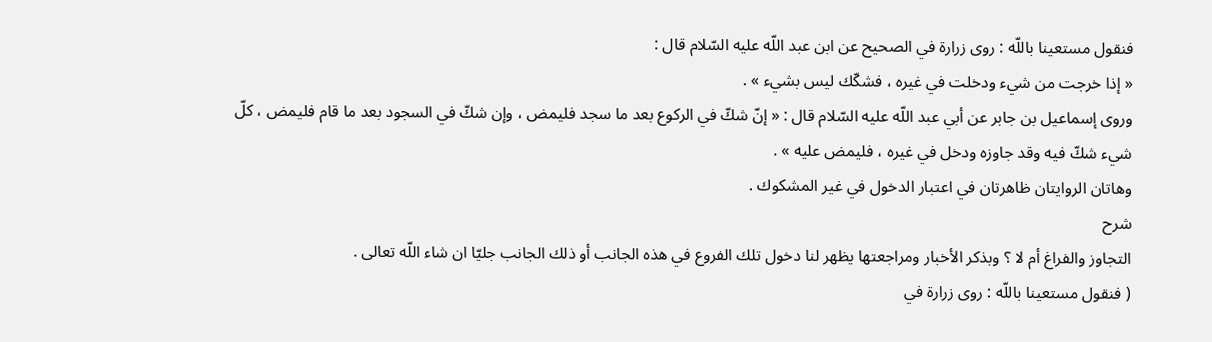فنقول مستعينا باللّه : روى زرارة في الصحيح عن ابن عبد اللّه عليه السّلام قال :
« إذا خرجت من شيء ودخلت في غيره ، فشكّك ليس بشيء » .
وروى إسماعيل بن جابر عن أبي عبد اللّه عليه السّلام قال : « إنّ شكّ في الركوع بعد ما سجد فليمض ، وإن شكّ في السجود بعد ما قام فليمض ، كلّ شيء شكّ فيه وقد جاوزه ودخل في غيره ، فليمض عليه » .
وهاتان الروايتان ظاهرتان في اعتبار الدخول في غير المشكوك .
شرح
التجاوز والفراغ أم لا ؟ وبذكر الأخبار ومراجعتها يظهر لنا دخول تلك الفروع في هذه الجانب أو ذلك الجانب جليّا ان شاء اللّه تعالى .
( فنقول مستعينا باللّه : روى زرارة في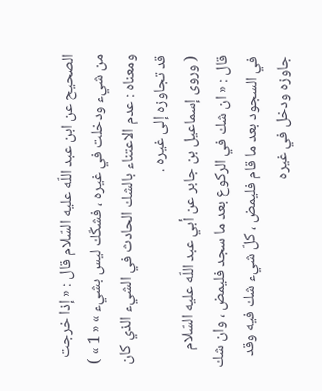الصحيح عن ابن عبد اللّه عليه السّلام قال : « إذا خرجت من شيء ودخلت في غيره ، فشكّك ليس بشيء » « 1 » ) ومعناه : عدم الاعتناء بالشك الحادث في الشيء الذي كان قد تجاوزه إلى غيره .
( وروى إسماعيل بن جابر عن أبي عبد اللّه عليه السّلام قال : « ان شك في الركوع بعد ما سجد فليمض ، وان شك في السجود بعد ما قام فليمض ، كلّ شيء شك فيه وقد جاوزه ودخل في غيره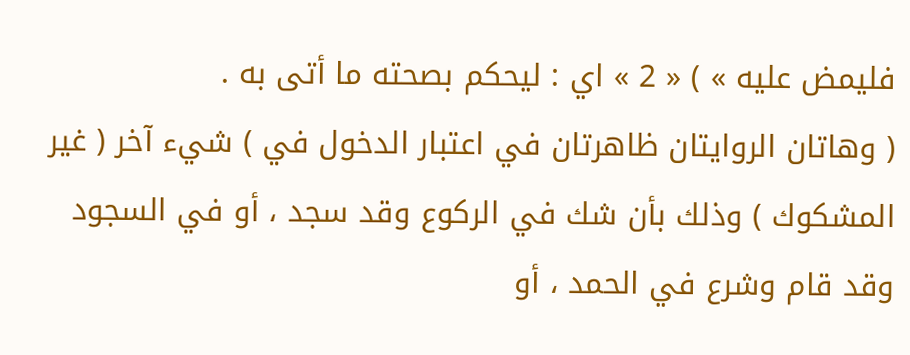فليمض عليه » ) « 2 » اي : ليحكم بصحته ما أتى به .
( وهاتان الروايتان ظاهرتان في اعتبار الدخول في ) شيء آخر ( غير المشكوك ) وذلك بأن شك في الركوع وقد سجد ، أو في السجود وقد قام وشرع في الحمد ، أو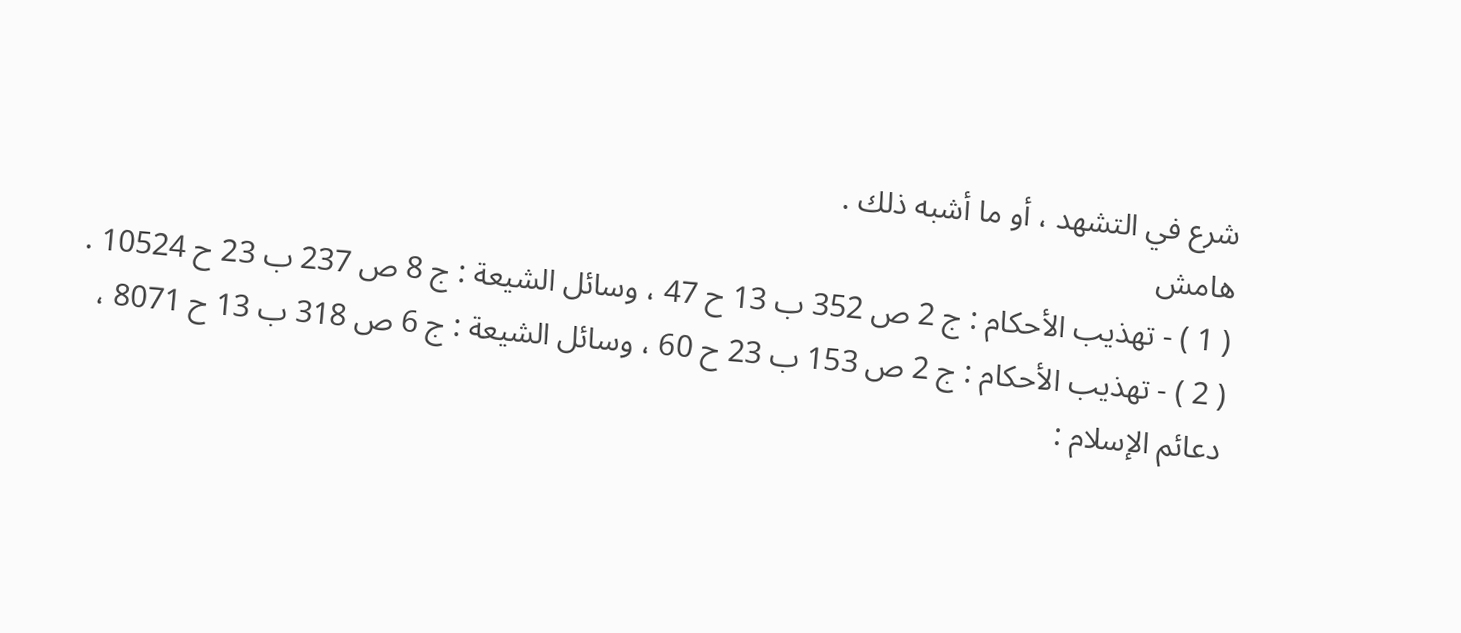شرع في التشهد ، أو ما أشبه ذلك .
هامش
( 1 ) - تهذيب الأحكام : ج 2 ص 352 ب 13 ح 47 ، وسائل الشيعة : ج 8 ص 237 ب 23 ح 10524 .
( 2 ) - تهذيب الأحكام : ج 2 ص 153 ب 23 ح 60 ، وسائل الشيعة : ج 6 ص 318 ب 13 ح 8071 ، دعائم الإسلام :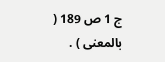ج 1 ص 189 ( بالمعنى ) .